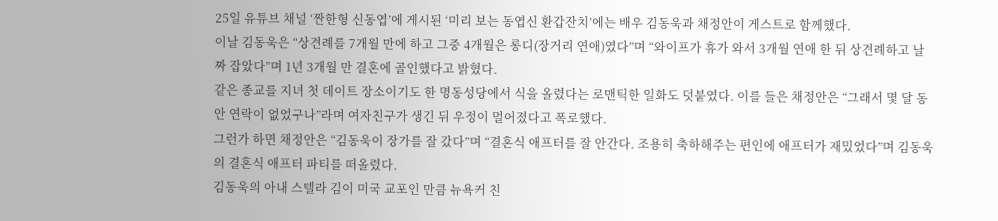25일 유튜브 채널 ‘짠한형 신동엽’에 게시된 ‘미리 보는 동엽신 환갑잔치’에는 배우 김동욱과 채정안이 게스트로 함께했다.
이날 김동욱은 “상견례를 7개월 만에 하고 그중 4개월은 롱디(장거리 연애)였다”며 “와이프가 휴가 와서 3개월 연애 한 뒤 상견례하고 날짜 잡았다”며 1년 3개월 만 결혼에 골인했다고 밝혔다.
같은 종교를 지녀 첫 데이트 장소이기도 한 명동성당에서 식을 올렸다는 로맨틱한 일화도 덧붙였다. 이를 들은 채정안은 “그래서 몇 달 동안 연락이 없었구나”라며 여자친구가 생긴 뒤 우정이 멀어졌다고 폭로했다.
그런가 하면 채정안은 “김동욱이 장가를 잘 갔다”며 “결혼식 애프터를 잘 안간다. 조용히 축하해주는 편인에 애프터가 재밌었다”며 김동욱의 결혼식 애프터 파티를 떠올렸다.
김동욱의 아내 스텔라 김이 미국 교포인 만큼 뉴욕커 친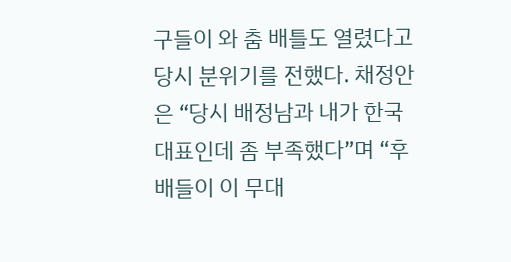구들이 와 춤 배틀도 열렸다고 당시 분위기를 전했다. 채정안은 “당시 배정남과 내가 한국 대표인데 좀 부족했다”며 “후배들이 이 무대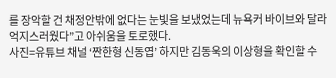를 장악할 건 채정안밖에 없다는 눈빛을 보냈었는데 뉴욕커 바이브와 달라 억지스러웠다”고 아쉬움을 토로했다.
사진=유튜브 채널 ‘짠한형 신동엽’ 하지만 김동욱의 이상형을 확인할 수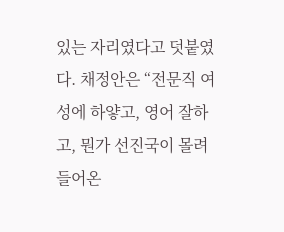있는 자리였다고 덧붙였다. 채정안은 “전문직 여성에 하얗고, 영어 잘하고, 뭔가 선진국이 몰려들어온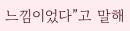느낌이었다”고 말해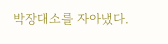박장대소를 자아냈다.